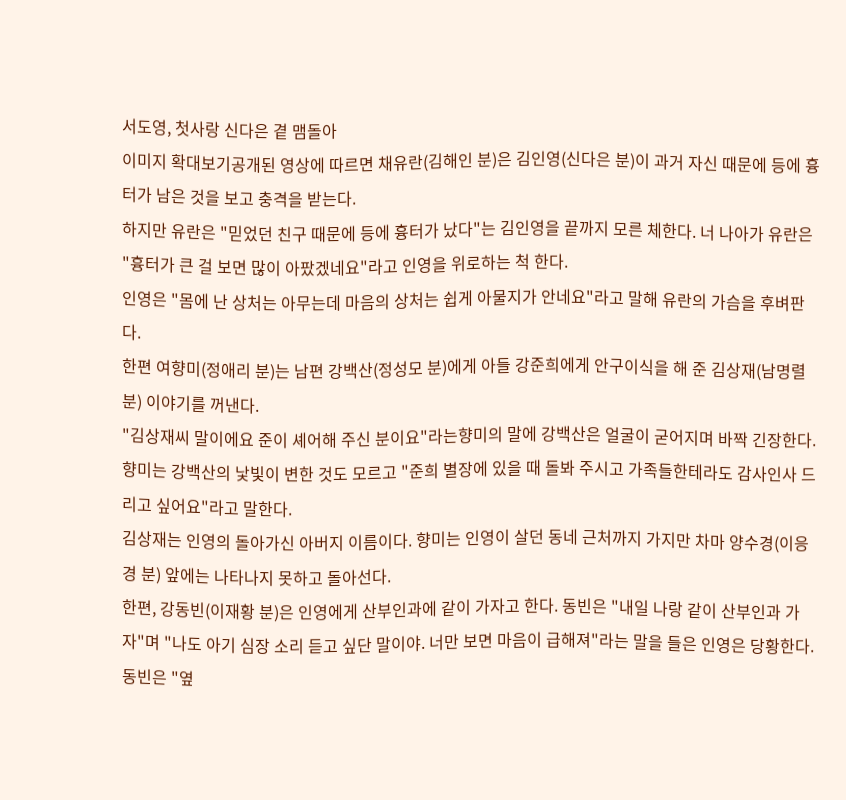서도영, 첫사랑 신다은 곁 맴돌아
이미지 확대보기공개된 영상에 따르면 채유란(김해인 분)은 김인영(신다은 분)이 과거 자신 때문에 등에 흉터가 남은 것을 보고 충격을 받는다.
하지만 유란은 "믿었던 친구 때문에 등에 흉터가 났다"는 김인영을 끝까지 모른 체한다. 너 나아가 유란은 "흉터가 큰 걸 보면 많이 아팠겠네요"라고 인영을 위로하는 척 한다.
인영은 "몸에 난 상처는 아무는데 마음의 상처는 쉽게 아물지가 안네요"라고 말해 유란의 가슴을 후벼판다.
한편 여향미(정애리 분)는 남편 강백산(정성모 분)에게 아들 강준희에게 안구이식을 해 준 김상재(남명렬 분) 이야기를 꺼낸다.
"김상재씨 말이에요 준이 셰어해 주신 분이요"라는향미의 말에 강백산은 얼굴이 굳어지며 바짝 긴장한다. 향미는 강백산의 낯빛이 변한 것도 모르고 "준희 별장에 있을 때 돌봐 주시고 가족들한테라도 감사인사 드리고 싶어요"라고 말한다.
김상재는 인영의 돌아가신 아버지 이름이다. 향미는 인영이 살던 동네 근처까지 가지만 차마 양수경(이응경 분) 앞에는 나타나지 못하고 돌아선다.
한편, 강동빈(이재황 분)은 인영에게 산부인과에 같이 가자고 한다. 동빈은 "내일 나랑 같이 산부인과 가자"며 "나도 아기 심장 소리 듣고 싶단 말이야. 너만 보면 마음이 급해져"라는 말을 들은 인영은 당황한다. 동빈은 "옆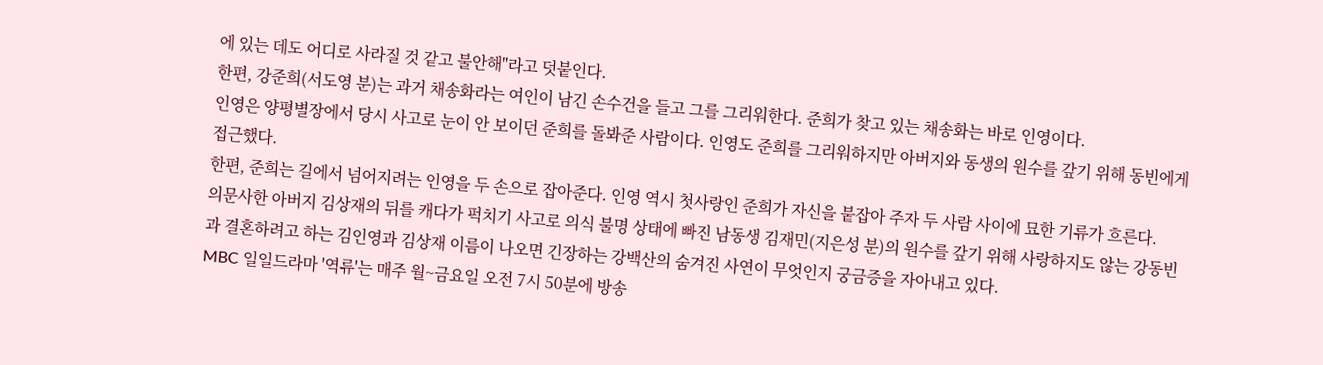에 있는 데도 어디로 사라질 것 같고 불안해"라고 덧붙인다.
한편, 강준희(서도영 분)는 과거 채송화라는 여인이 남긴 손수건을 들고 그를 그리워한다. 준희가 찾고 있는 채송화는 바로 인영이다.
인영은 양평별장에서 당시 사고로 눈이 안 보이던 준희를 돌봐준 사람이다. 인영도 준희를 그리워하지만 아버지와 동생의 원수를 갚기 위해 동빈에게 접근했다.
한편, 준희는 길에서 넘어지려는 인영을 두 손으로 잡아준다. 인영 역시 첫사랑인 준희가 자신을 붙잡아 주자 두 사람 사이에 묘한 기류가 흐른다.
의문사한 아버지 김상재의 뒤를 캐다가 퍽치기 사고로 의식 불명 상태에 빠진 남동생 김재민(지은성 분)의 원수를 갚기 위해 사랑하지도 않는 강동빈과 결혼하려고 하는 김인영과 김상재 이름이 나오면 긴장하는 강백산의 숨겨진 사연이 무엇인지 궁금증을 자아내고 있다.
MBC 일일드라마 '역류'는 매주 월~금요일 오전 7시 50분에 방송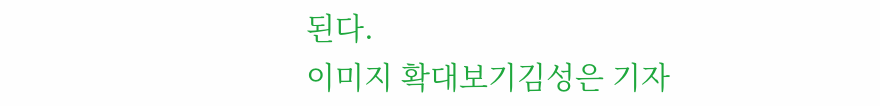된다.
이미지 확대보기김성은 기자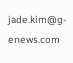jade.kim@g-enews.com